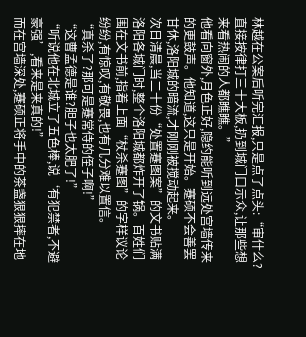林越在公案后听完汇报,只是点了点头:“审什么?直接按律打三十大板,扔到城门口示众,让那些想来看热闹的人都瞧瞧。”
他看向窗外,月色正好,隐约能听到远处宫墙传来的更鼓声。他知道,这只是开始。蹇硕不会善罢甘休,洛阳城的暗流,才刚刚被搅动起来。
次日清晨,当二十份“处置蹇图案”的文书贴满洛阳各城门时,整个洛阳城都炸开了锅。百姓们围在文书前,指着上面“杖杀蹇图”的字样议论纷纷,有惊叹,有敬畏,也有几分难以置信。
“真杀了?那可是蹇常侍的侄子啊!”
“这曹孟德是谁?胆子也太肥了!”
“听说他在北城立了五色棒,说‘有犯禁者,不避豪强’,看来是来真的!”
而在宫墙深处,蹇硕正将手中的茶盏狠狠摔在地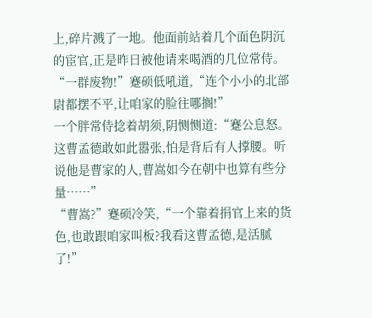上,碎片溅了一地。他面前站着几个面色阴沉的宦官,正是昨日被他请来喝酒的几位常侍。
“一群废物!”蹇硕低吼道,“连个小小的北部尉都摆不平,让咱家的脸往哪搁!”
一个胖常侍捻着胡须,阴恻恻道:“蹇公息怒。这曹孟德敢如此嚣张,怕是背后有人撑腰。听说他是曹家的人,曹嵩如今在朝中也算有些分量……”
“曹嵩?”蹇硕冷笑,“一个靠着捐官上来的货色,也敢跟咱家叫板?我看这曹孟德,是活腻了!”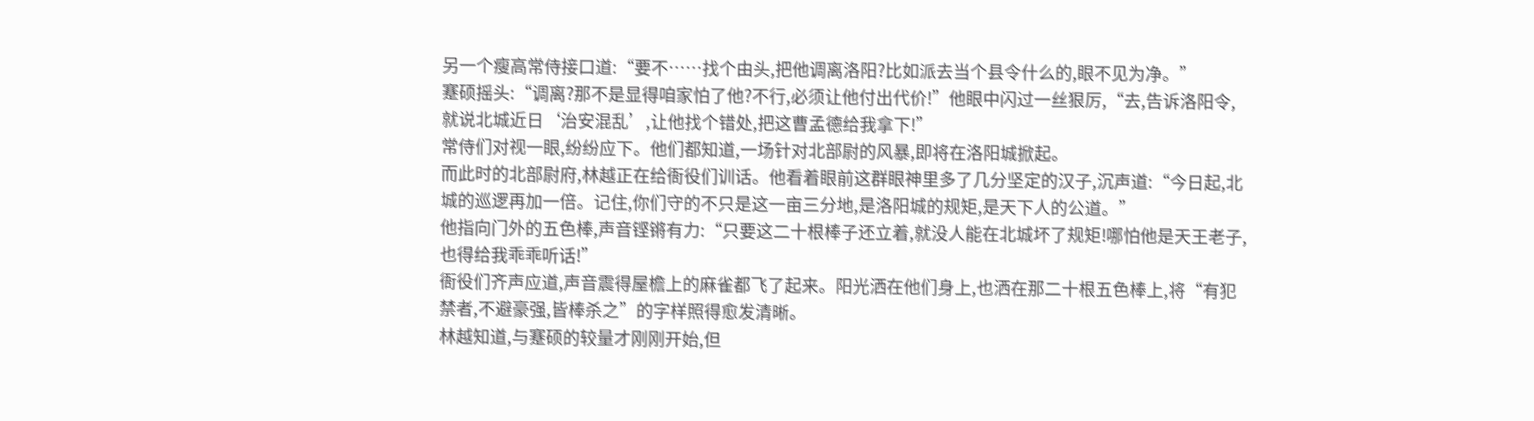另一个瘦高常侍接口道:“要不……找个由头,把他调离洛阳?比如派去当个县令什么的,眼不见为净。”
蹇硕摇头:“调离?那不是显得咱家怕了他?不行,必须让他付出代价!”他眼中闪过一丝狠厉,“去,告诉洛阳令,就说北城近日‘治安混乱’,让他找个错处,把这曹孟德给我拿下!”
常侍们对视一眼,纷纷应下。他们都知道,一场针对北部尉的风暴,即将在洛阳城掀起。
而此时的北部尉府,林越正在给衙役们训话。他看着眼前这群眼神里多了几分坚定的汉子,沉声道:“今日起,北城的巡逻再加一倍。记住,你们守的不只是这一亩三分地,是洛阳城的规矩,是天下人的公道。”
他指向门外的五色棒,声音铿锵有力:“只要这二十根棒子还立着,就没人能在北城坏了规矩!哪怕他是天王老子,也得给我乖乖听话!”
衙役们齐声应道,声音震得屋檐上的麻雀都飞了起来。阳光洒在他们身上,也洒在那二十根五色棒上,将“有犯禁者,不避豪强,皆棒杀之”的字样照得愈发清晰。
林越知道,与蹇硕的较量才刚刚开始,但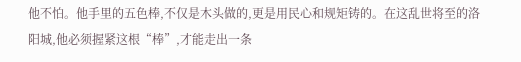他不怕。他手里的五色棒,不仅是木头做的,更是用民心和规矩铸的。在这乱世将至的洛阳城,他必须握紧这根“棒”,才能走出一条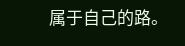属于自己的路。